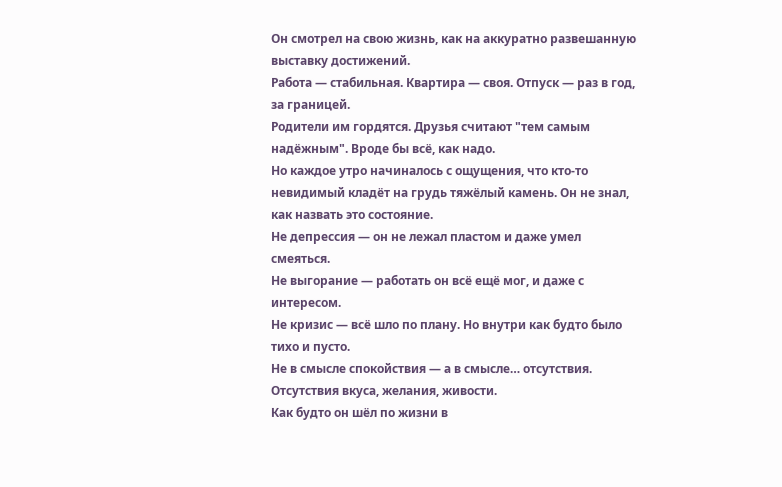Он смотрел на свою жизнь, как на аккуратно развешанную выставку достижений.
Работа — стабильная. Квартира — своя. Отпуск — раз в год, за границей.
Родители им гордятся. Друзья считают "тем самым надёжным". Вроде бы всё, как надо.
Но каждое утро начиналось с ощущения, что кто-то невидимый кладёт на грудь тяжёлый камень. Он не знал, как назвать это состояние.
Не депрессия — он не лежал пластом и даже умел смеяться.
Не выгорание — работать он всё ещё мог, и даже с интересом.
Не кризис — всё шло по плану. Но внутри как будто было тихо и пусто.
Не в смысле спокойствия — а в смысле… отсутствия.
Отсутствия вкуса, желания, живости.
Как будто он шёл по жизни в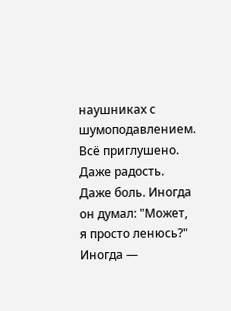наушниках с шумоподавлением. Всё приглушено. Даже радость. Даже боль. Иногда он думал: "Может, я просто ленюсь?"
Иногда —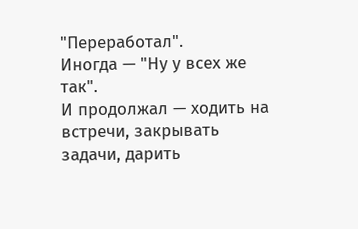"Переработал".
Иногда — "Ну у всех же так".
И продолжал — ходить на встречи, закрывать задачи, дарить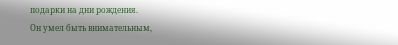подарки на дни рождения.
Он умел быть внимательным,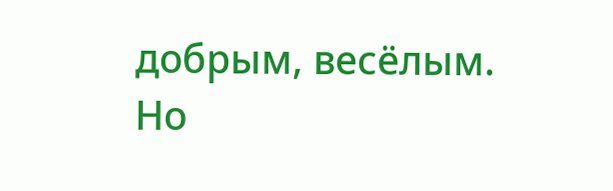добрым, весёлым.
Но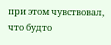при этом чувствовал, что будто